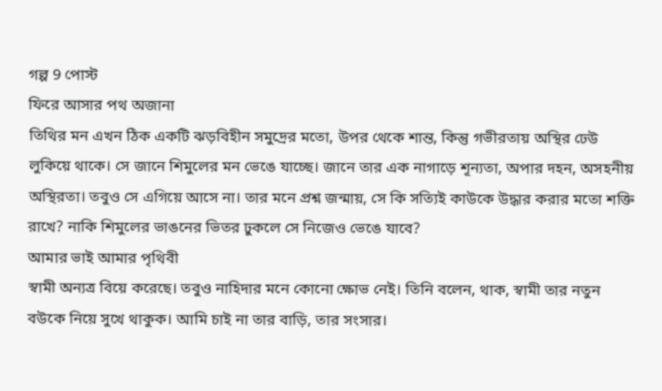গল্প 9 পোস্ট
ফিরে আসার পথ অজানা
তিথির মন এখন ঠিক একটি ঝড়বিহীন সমুদ্রের মতো, উপর থেকে শান্ত, কিন্তু গভীরতায় অস্থির ঢেউ লুকিয়ে থাকে। সে জানে শিমুলের মন ভেঙে যাচ্ছে। জানে তার এক নাগাড়ে শূন্যতা, অপার দহন, অসহনীয় অস্থিরতা। তবুও সে এগিয়ে আসে না। তার মনে প্রশ্ন জন্মায়, সে কি সত্যিই কাউকে উদ্ধার করার মতো শক্তি রাখে? নাকি শিমুলের ভাঙনের ভিতর ঢুকলে সে নিজেও ভেঙে যাবে?
আমার ভাই আমার পৃথিবী
স্বামী অন্যত্র বিয়ে করেছে। তবুও নাহিদার মনে কোনো ক্ষোভ নেই। তিনি বলেন, থাক, স্বামী তার নতুন বউকে নিয়ে সুখে থাকুক। আমি চাই না তার বাড়ি, তার সংসার।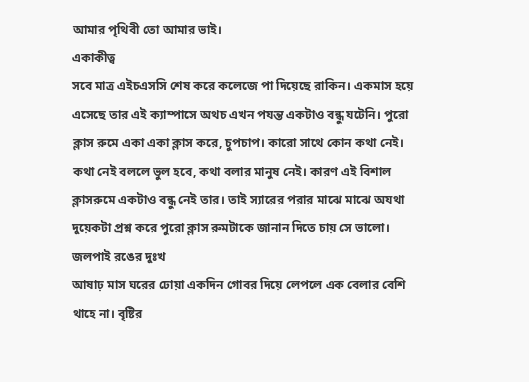আমার পৃথিবী তো আমার ভাই।
একাকীত্ব
সবে মাত্র এইচএসসি শেষ করে কলেজে পা দিয়েছে রাকিন। একমাস হয়ে এসেছে তার এই ক্যাম্পাসে অথচ এখন পযন্ত একটাও বন্ধু যটেনি। পুরো ক্লাস রুমে একা একা ক্লাস করে, চুপচাপ। কারো সাথে কোন কথা নেই। কথা নেই বললে ভুল হবে, কথা বলার মানুষ নেই। কারণ এই বিশাল ক্লাসরুমে একটাও বন্ধু নেই তার। তাই স্যারের পরার মাঝে মাঝে অযথা দুয়েকটা প্রশ্ন করে পুরো ক্লাস রুমটাকে জানান দিতে চায় সে ভালো।
জলপাই রঙের দুঃখ
আষাঢ় মাস ঘরের ঢোয়া একদিন গোবর দিয়ে লেপলে এক বেলার বেশি থাহে না। বৃষ্টির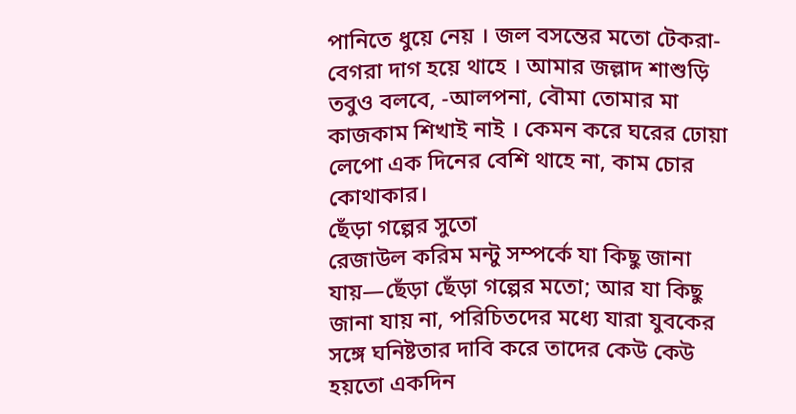পানিতে ধুয়ে নেয় । জল বসন্তের মতো টেকরা-বেগরা দাগ হয়ে থাহে । আমার জল্লাদ শাশুড়ি তবুও বলবে, -আলপনা, বৌমা তোমার মা কাজকাম শিখাই নাই । কেমন করে ঘরের ঢোয়া লেপো এক দিনের বেশি থাহে না, কাম চোর কোথাকার।
ছেঁড়া গল্পের সুতো
রেজাউল করিম মন্টু সম্পর্কে যা কিছু জানা যায়—ছেঁড়া ছেঁড়া গল্পের মতো; আর যা কিছু জানা যায় না, পরিচিতদের মধ্যে যারা যুবকের সঙ্গে ঘনিষ্টতার দাবি করে তাদের কেউ কেউ হয়তো একদিন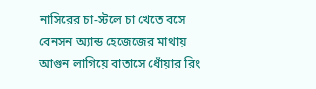নাসিরের চা-স্টলে চা খেতে বসে বেনসন অ্যান্ড হেজেজের মাথায় আগুন লাগিয়ে বাতাসে ধোঁয়ার রিং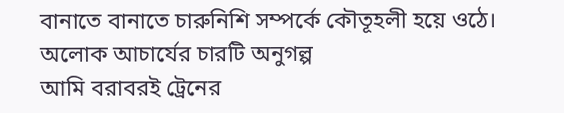বানাতে বানাতে চারুনিশি সম্পর্কে কৌতূহলী হয়ে ওঠে।
অলোক আচার্যের চারটি অনুগল্প
আমি বরাবরই ট্রেনের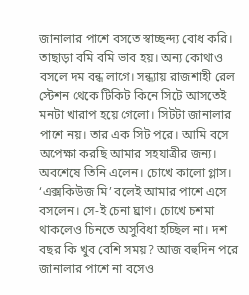জানালার পাশে বসতে স্বাচ্ছন্দ্য বোধ করি। তাছাড়া বমি বমি ভাব হয়। অন্য কোথাও বসলে দম বন্ধ লাগে। সন্ধ্যায় রাজশাহী রেল স্টেশন থেকে টিকিট কিনে সিটে আসতেই মনটা খারাপ হয়ে গেলো। সিটটা জানালার পাশে নয়। তার এক সিট পরে। আমি বসে অপেক্ষা করছি আমার সহযাত্রীর জন্য। অবশেষে তিনি এলেন। চোখে কালো গ্লাস। ‘এক্সকিউজ মি’ বলেই আমার পাশে এসে বসলেন। সে-ই চেনা ঘ্রাণ। চোখে চশমা থাকলেও চিনতে অসুবিধা হচ্ছিল না। দশ বছর কি খুব বেশি সময়? আজ বহুদিন পরে জানালার পাশে না বসেও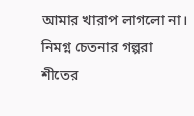আমার খারাপ লাগলো না।
নিমগ্ন চেতনার গল্পরা
শীতের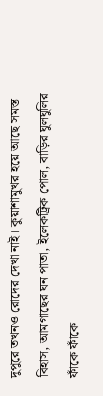দুপুরে তখনও রোদের দেখা নাই। কুয়াশামুখর হয়ে আছে সমস্ত বিহাস, আমগাছের ঘন পাতা, ইলেকট্রিক পোল, বাড়ির ঘুলঘুলির ফাঁকে ফাঁকে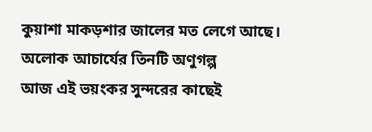কুয়াশা মাকড়শার জালের মত লেগে আছে।
অলোক আচার্যের তিনটি অণুগল্প
আজ এই ভয়ংকর সুন্দরের কাছেই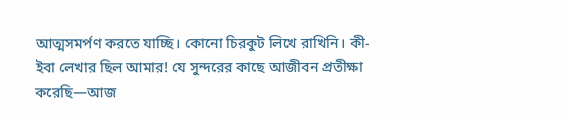আত্মসমর্পণ করতে যাচ্ছি। কোনো চিরকুট লিখে রাখিনি। কী-ইবা লেখার ছিল আমার! যে সুন্দরের কাছে আজীবন প্রতীক্ষা করেছি—আজ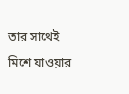তার সাথেই মিশে যাওয়ার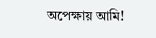অপেক্ষায় আমি!